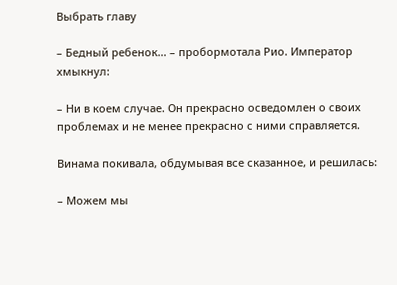Выбрать главу

– Бедный ребенок… – пробормотала Рио. Император хмыкнул:

– Ни в коем случае. Он прекрасно осведомлен о своих проблемах и не менее прекрасно с ними справляется.

Винама покивала, обдумывая все сказанное, и решилась:

– Можем мы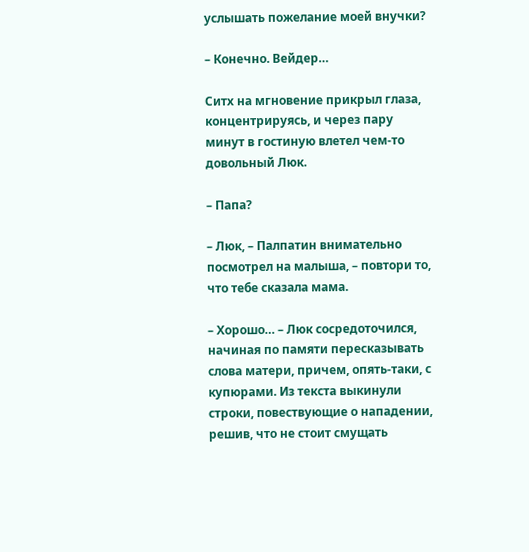услышать пожелание моей внучки?

– Конечно. Вейдер…

Ситх на мгновение прикрыл глаза, концентрируясь, и через пару минут в гостиную влетел чем-то довольный Люк.

– Папа?

– Люк, – Палпатин внимательно посмотрел на малыша, – повтори то, что тебе сказала мама.

– Хорошо… – Люк сосредоточился, начиная по памяти пересказывать слова матери, причем, опять-таки, с купюрами. Из текста выкинули строки, повествующие о нападении, решив, что не стоит смущать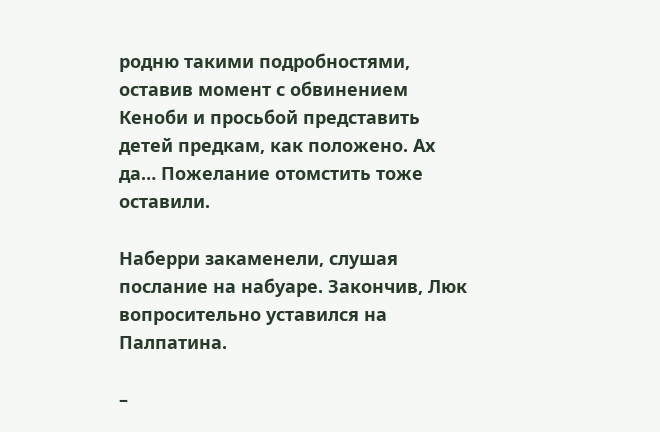родню такими подробностями, оставив момент с обвинением Кеноби и просьбой представить детей предкам, как положено. Ах да… Пожелание отомстить тоже оставили.

Наберри закаменели, слушая послание на набуаре. Закончив, Люк вопросительно уставился на Палпатина.

–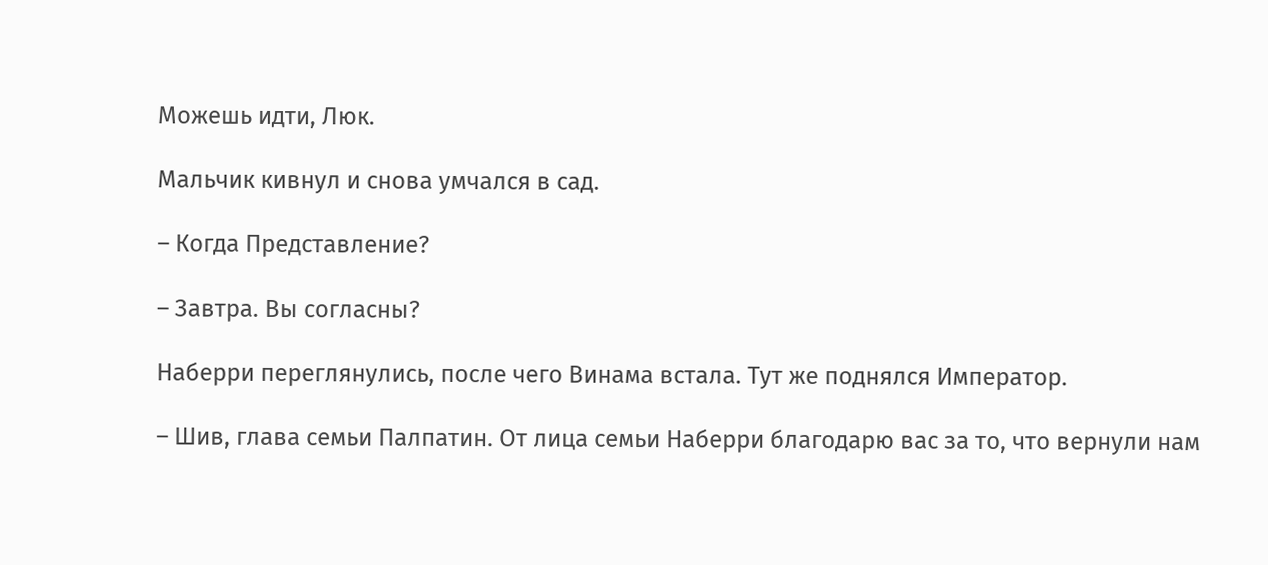Можешь идти, Люк.

Мальчик кивнул и снова умчался в сад.

– Когда Представление?

– Завтра. Вы согласны?

Наберри переглянулись, после чего Винама встала. Тут же поднялся Император.

– Шив, глава семьи Палпатин. От лица семьи Наберри благодарю вас за то, что вернули нам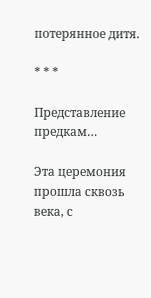потерянное дитя.

* * *

Представление предкам…

Эта церемония прошла сквозь века, с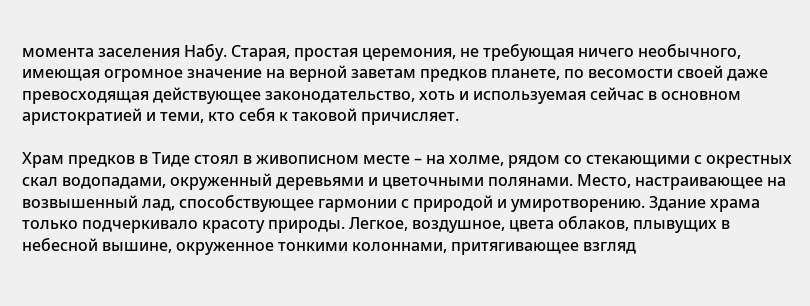момента заселения Набу. Старая, простая церемония, не требующая ничего необычного, имеющая огромное значение на верной заветам предков планете, по весомости своей даже превосходящая действующее законодательство, хоть и используемая сейчас в основном аристократией и теми, кто себя к таковой причисляет.

Храм предков в Тиде стоял в живописном месте – на холме, рядом со стекающими с окрестных скал водопадами, окруженный деревьями и цветочными полянами. Место, настраивающее на возвышенный лад, способствующее гармонии с природой и умиротворению. Здание храма только подчеркивало красоту природы. Легкое, воздушное, цвета облаков, плывущих в небесной вышине, окруженное тонкими колоннами, притягивающее взгляд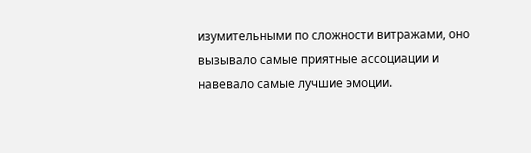изумительными по сложности витражами, оно вызывало самые приятные ассоциации и навевало самые лучшие эмоции.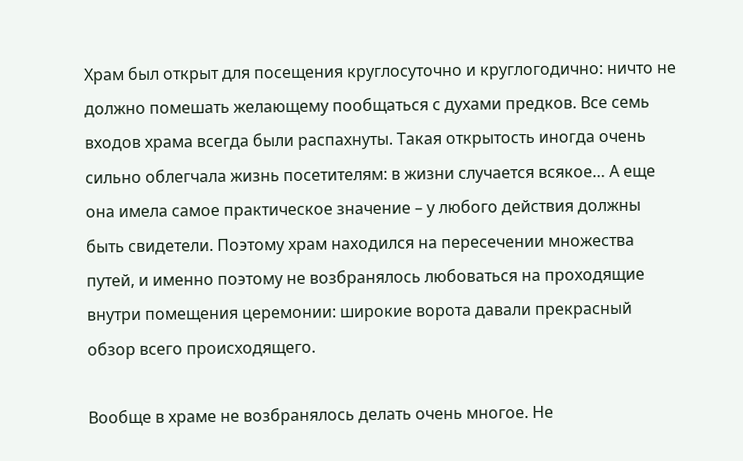Храм был открыт для посещения круглосуточно и круглогодично: ничто не должно помешать желающему пообщаться с духами предков. Все семь входов храма всегда были распахнуты. Такая открытость иногда очень сильно облегчала жизнь посетителям: в жизни случается всякое… А еще она имела самое практическое значение – у любого действия должны быть свидетели. Поэтому храм находился на пересечении множества путей, и именно поэтому не возбранялось любоваться на проходящие внутри помещения церемонии: широкие ворота давали прекрасный обзор всего происходящего.

Вообще в храме не возбранялось делать очень многое. Не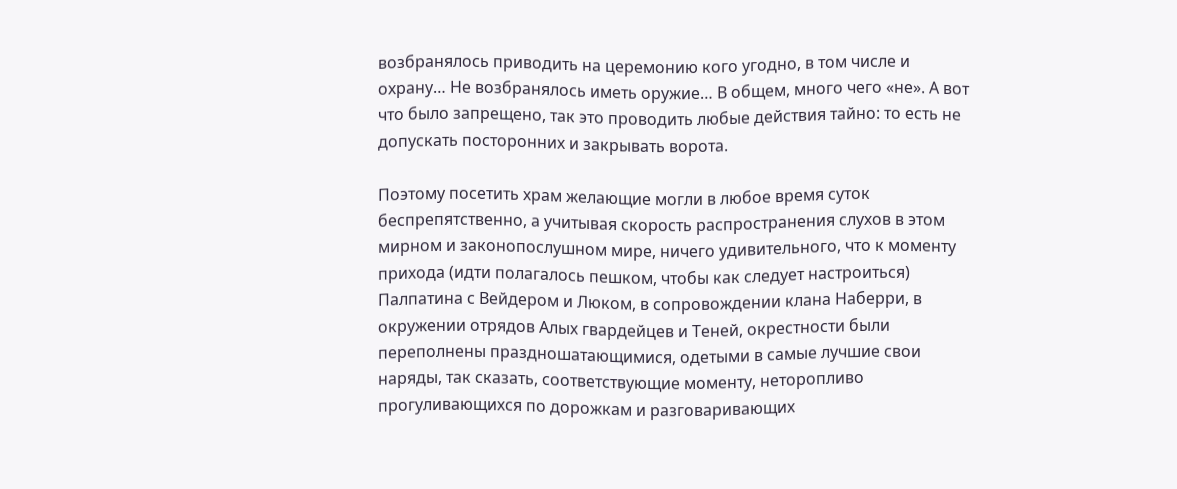возбранялось приводить на церемонию кого угодно, в том числе и охрану… Не возбранялось иметь оружие… В общем, много чего «не». А вот что было запрещено, так это проводить любые действия тайно: то есть не допускать посторонних и закрывать ворота.

Поэтому посетить храм желающие могли в любое время суток беспрепятственно, а учитывая скорость распространения слухов в этом мирном и законопослушном мире, ничего удивительного, что к моменту прихода (идти полагалось пешком, чтобы как следует настроиться) Палпатина с Вейдером и Люком, в сопровождении клана Наберри, в окружении отрядов Алых гвардейцев и Теней, окрестности были переполнены праздношатающимися, одетыми в самые лучшие свои наряды, так сказать, соответствующие моменту, неторопливо прогуливающихся по дорожкам и разговаривающих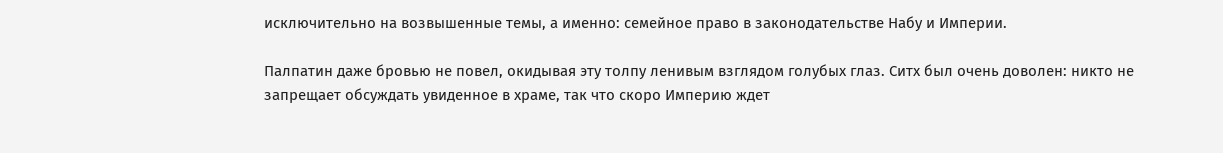исключительно на возвышенные темы, а именно: семейное право в законодательстве Набу и Империи.

Палпатин даже бровью не повел, окидывая эту толпу ленивым взглядом голубых глаз. Ситх был очень доволен: никто не запрещает обсуждать увиденное в храме, так что скоро Империю ждет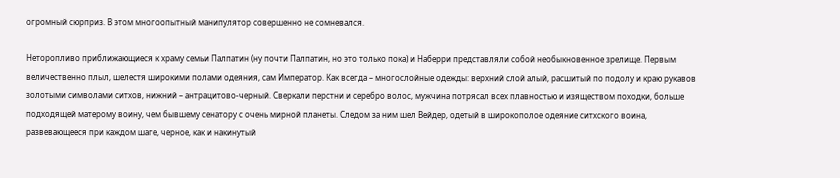огромный сюрприз. В этом многоопытный манипулятор совершенно не сомневался.

Неторопливо приближающиеся к храму семьи Палпатин (ну почти Палпатин, но это только пока) и Наберри представляли собой необыкновенное зрелище. Первым величественно плыл, шелестя широкими полами одеяния, сам Император. Как всегда – многослойные одежды: верхний слой алый, расшитый по подолу и краю рукавов золотыми символами ситхов, нижний – антрацитово-черный. Сверкали перстни и серебро волос, мужчина потрясал всех плавностью и изяществом походки, больше подходящей матерому воину, чем бывшему сенатору с очень мирной планеты. Следом за ним шел Вейдер, одетый в широкополое одеяние ситхского воина, развевающееся при каждом шаге, черное, как и накинутый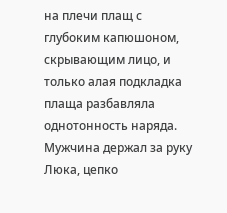на плечи плащ с глубоким капюшоном, скрывающим лицо, и только алая подкладка плаща разбавляла однотонность наряда. Мужчина держал за руку Люка, цепко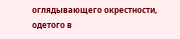оглядывающего окрестности, одетого в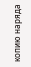копию наряда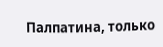Палпатина, только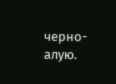черно-алую.